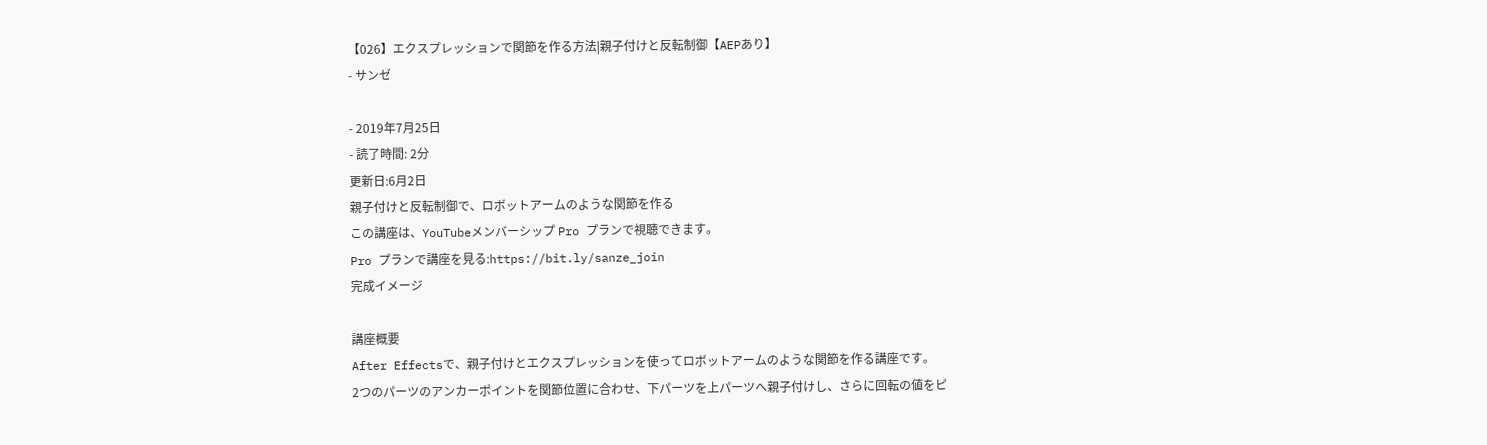【026】エクスプレッションで関節を作る方法|親子付けと反転制御【AEPあり】
- サンゼ

- 2019年7月25日
- 読了時間: 2分
更新日:6月2日
親子付けと反転制御で、ロボットアームのような関節を作る
この講座は、YouTubeメンバーシップ Pro プランで視聴できます。
Pro プランで講座を見る:https://bit.ly/sanze_join
完成イメージ

講座概要
After Effectsで、親子付けとエクスプレッションを使ってロボットアームのような関節を作る講座です。
2つのパーツのアンカーポイントを関節位置に合わせ、下パーツを上パーツへ親子付けし、さらに回転の値をピ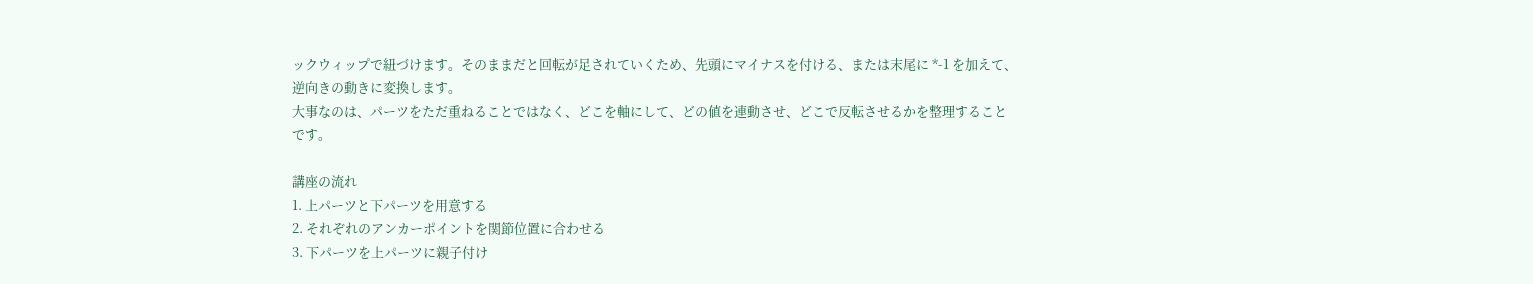ックウィップで紐づけます。そのままだと回転が足されていくため、先頭にマイナスを付ける、または末尾に *-1 を加えて、逆向きの動きに変換します。
大事なのは、パーツをただ重ねることではなく、どこを軸にして、どの値を連動させ、どこで反転させるかを整理することです。

講座の流れ
1. 上パーツと下パーツを用意する
2. それぞれのアンカーポイントを関節位置に合わせる
3. 下パーツを上パーツに親子付け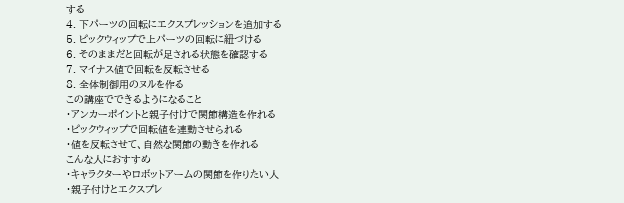する
4. 下パーツの回転にエクスプレッションを追加する
5. ピックウィップで上パーツの回転に紐づける
6. そのままだと回転が足される状態を確認する
7. マイナス値で回転を反転させる
8. 全体制御用のヌルを作る
この講座でできるようになること
・アンカーポイントと親子付けで関節構造を作れる
・ピックウィップで回転値を連動させられる
・値を反転させて、自然な関節の動きを作れる
こんな人におすすめ
・キャラクターやロボットアームの関節を作りたい人
・親子付けとエクスプレ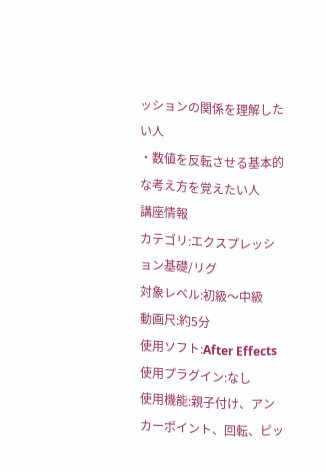ッションの関係を理解したい人
・数値を反転させる基本的な考え方を覚えたい人
講座情報
カテゴリ:エクスプレッション基礎/リグ
対象レベル:初級〜中級
動画尺:約5分
使用ソフト:After Effects
使用プラグイン:なし
使用機能:親子付け、アンカーポイント、回転、ピッ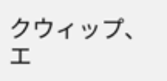クウィップ、エ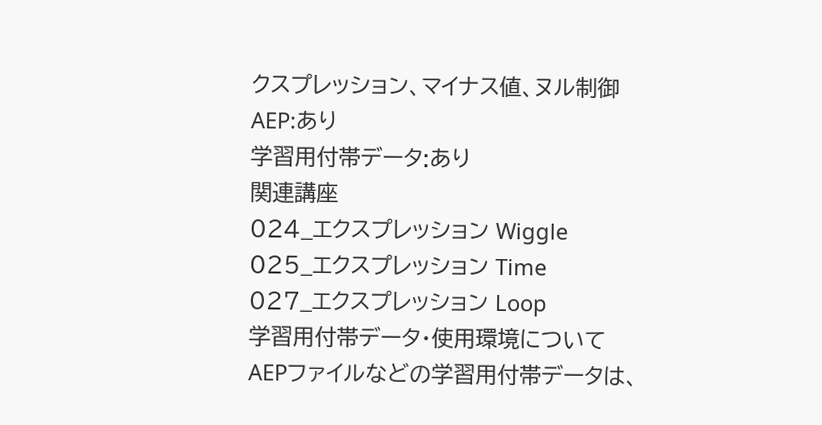クスプレッション、マイナス値、ヌル制御
AEP:あり
学習用付帯データ:あり
関連講座
024_エクスプレッション Wiggle
025_エクスプレッション Time
027_エクスプレッション Loop
学習用付帯データ・使用環境について
AEPファイルなどの学習用付帯データは、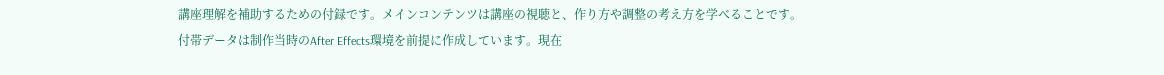講座理解を補助するための付録です。メインコンテンツは講座の視聴と、作り方や調整の考え方を学べることです。
付帯データは制作当時のAfter Effects環境を前提に作成しています。現在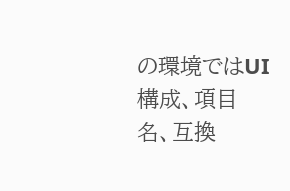の環境ではUI構成、項目名、互換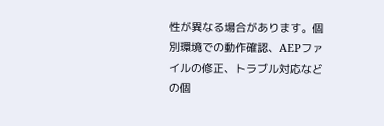性が異なる場合があります。個別環境での動作確認、AEPファイルの修正、トラブル対応などの個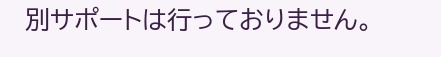別サポートは行っておりません。